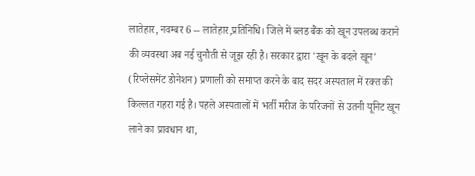लातेहार, नवम्बर 6 -- लातेहार,प्रतिनिधि। जिले में ब्लड बैंक को खून उपलब्ध कराने की व्यवस्था अब नई चुनौती से जूझ रही है। सरकार द्वारा 'खून के बदले खून' (रिप्लेसमेंट डोनेशन) प्रणाली को समाप्त करने के बाद सदर अस्पताल में रक्त की किल्लत गहरा गई है। पहले अस्पतालों में भर्ती मरीज के परिजनों से उतनी यूनिट खून लाने का प्रावधान था,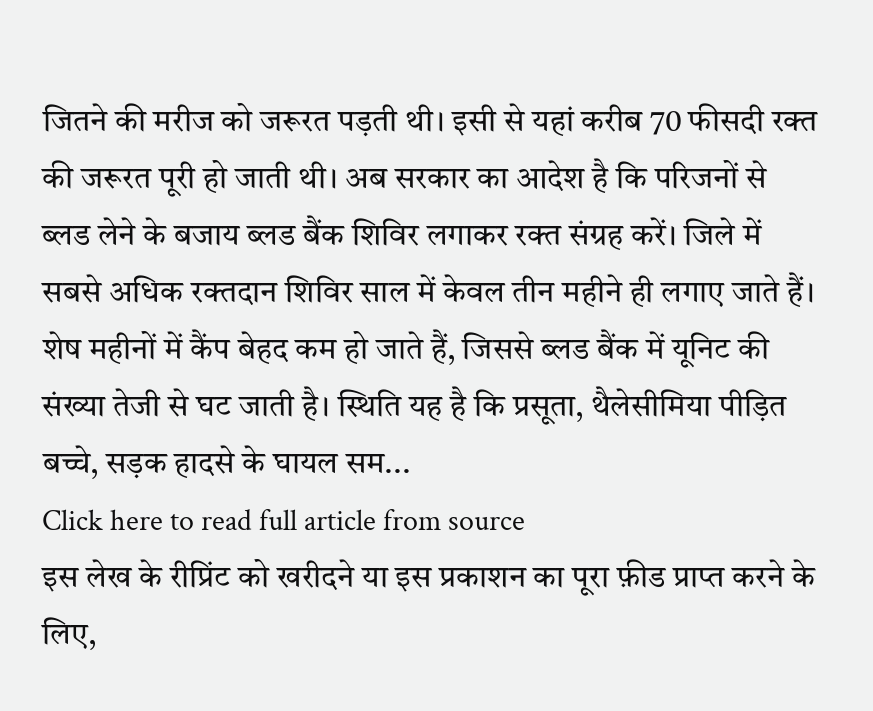जितने की मरीज को जरूरत पड़ती थी। इसी से यहां करीब 70 फीसदी रक्त की जरूरत पूरी हो जाती थी। अब सरकार का आदेश है कि परिजनों से ब्लड लेने के बजाय ब्लड बैंक शिविर लगाकर रक्त संग्रह करें। जिले में सबसे अधिक रक्तदान शिविर साल में केवल तीन महीने ही लगाए जाते हैं। शेष महीनों में कैंप बेहद कम हो जाते हैं, जिससे ब्लड बैंक में यूनिट की संख्या तेजी से घट जाती है। स्थिति यह है कि प्रसूता, थैलेसीमिया पीड़ित बच्चे, सड़क हादसे के घायल सम...
Click here to read full article from source
इस लेख के रीप्रिंट को खरीदने या इस प्रकाशन का पूरा फ़ीड प्राप्त करने के लिए,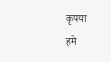कृपया
हमे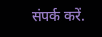संपर्क करें.